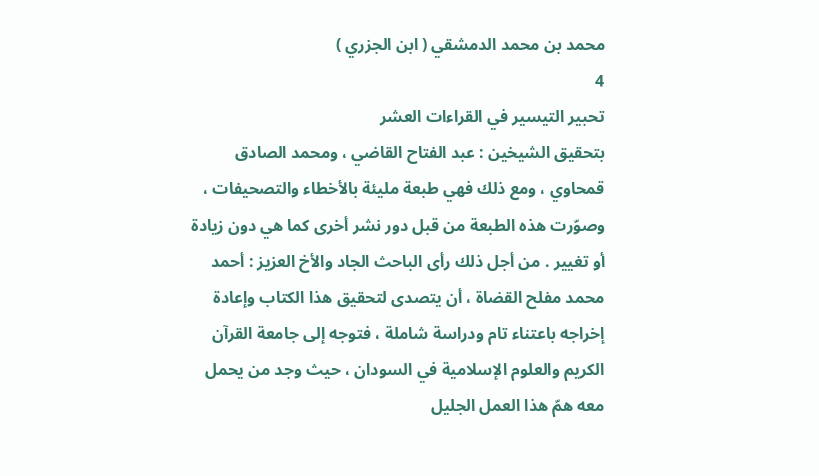محمد بن محمد الدمشقي ( ابن الجزري )
4
تحبير التيسير في القراءات العشر
بتحقيق الشيخين : عبد الفتاح القاضي ، ومحمد الصادق قمحاوي ، ومع ذلك فهي طبعة مليئة بالأخطاء والتصحيفات ، وصوّرت هذه الطبعة من قبل دور نشر أخرى كما هي دون زيادة أو تغيير . من أجل ذلك رأى الباحث الجاد والأخ العزيز : أحمد محمد مفلح القضاة ، أن يتصدى لتحقيق هذا الكتاب وإعادة إخراجه باعتناء تام ودراسة شاملة ، فتوجه إلى جامعة القرآن الكريم والعلوم الإسلامية في السودان ، حيث وجد من يحمل معه همّ هذا العمل الجليل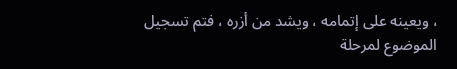، ويعينه على إتمامه ، ويشد من أزره ، فتم تسجيل الموضوع لمرحلة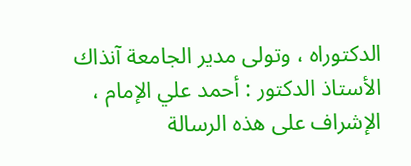الدكتوراه ، وتولى مدير الجامعة آنذاك الأستاذ الدكتور : أحمد علي الإمام ، الإشراف على هذه الرسالة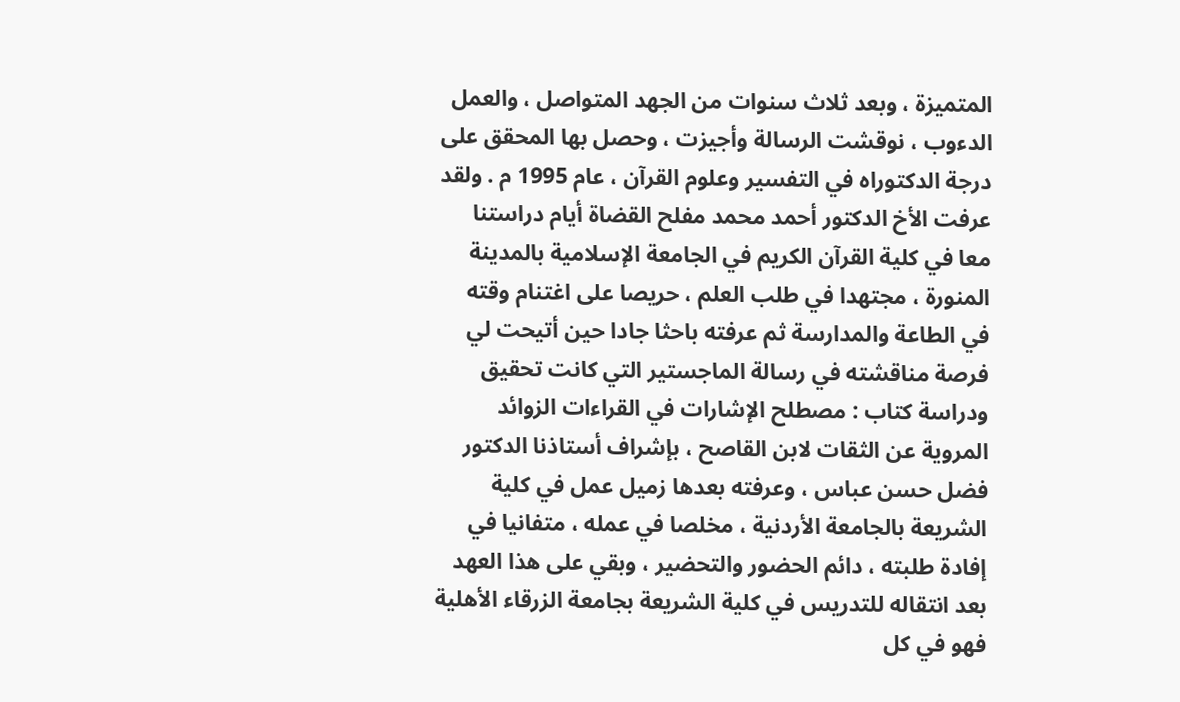المتميزة ، وبعد ثلاث سنوات من الجهد المتواصل ، والعمل الدءوب ، نوقشت الرسالة وأجيزت ، وحصل بها المحقق على درجة الدكتوراه في التفسير وعلوم القرآن ، عام 1995 م . ولقد عرفت الأخ الدكتور أحمد محمد مفلح القضاة أيام دراستنا معا في كلية القرآن الكريم في الجامعة الإسلامية بالمدينة المنورة ، مجتهدا في طلب العلم ، حريصا على اغتنام وقته في الطاعة والمدارسة ثم عرفته باحثا جادا حين أتيحت لي فرصة مناقشته في رسالة الماجستير التي كانت تحقيق ودراسة كتاب : مصطلح الإشارات في القراءات الزوائد المروية عن الثقات لابن القاصح ، بإشراف أستاذنا الدكتور فضل حسن عباس ، وعرفته بعدها زميل عمل في كلية الشريعة بالجامعة الأردنية ، مخلصا في عمله ، متفانيا في إفادة طلبته ، دائم الحضور والتحضير ، وبقي على هذا العهد بعد انتقاله للتدريس في كلية الشريعة بجامعة الزرقاء الأهلية فهو في كل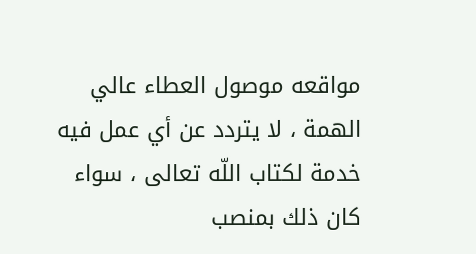مواقعه موصول العطاء عالي الهمة ، لا يتردد عن أي عمل فيه خدمة لكتاب اللّه تعالى ، سواء كان ذلك بمنصب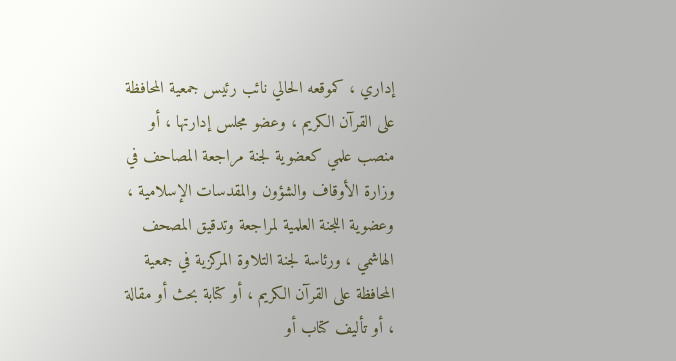إداري ، كموقعه الحالي نائب رئيس جمعية المحافظة على القرآن الكريم ، وعضو مجلس إدارتها ، أو منصب علمي كعضوية لجنة مراجعة المصاحف في وزارة الأوقاف والشؤون والمقدسات الإسلامية ، وعضوية اللجنة العلمية لمراجعة وتدقيق المصحف الهاشمي ، ورئاسة لجنة التلاوة المركزية في جمعية المحافظة على القرآن الكريم ، أو كتابة بحث أو مقالة ، أو تأليف كتاب أو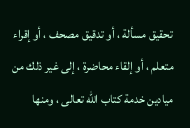تحقيق مسألة ، أو تدقيق مصحف ، أو إقراء متعلم ، أو إلقاء محاضرة ، إلى غير ذلك من ميادين خدمة كتاب اللّه تعالى ، ومنها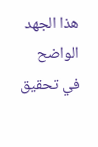هذا الجهد الواضح في تحقيق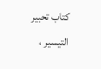كتاب تحبير التيسير ،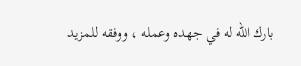بارك اللّه له في جهده وعمله ، ووفقه للمزيد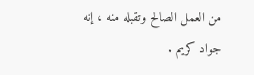من العمل الصالح وتقبله منه ، إنه جواد كريم .